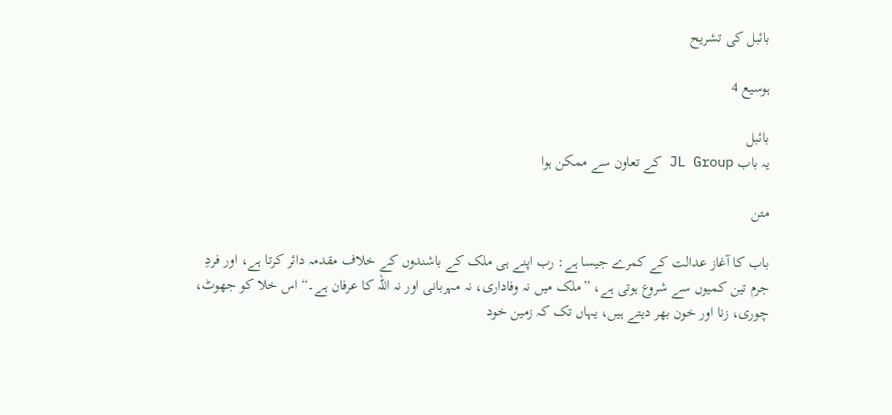بائبل کی تشریح

ہوسیع 4

بائبل
یہ باب JL Group کے تعاون سے ممکن ہوا

متن

باب کا آغاز عدالت کے کمرے جیسا ہے: رب اپنے ہی ملک کے باشندوں کے خلاف مقدمہ دائر کرتا ہے، اور فردِ جرم تین کمیوں سے شروع ہوتی ہے، ”ملک میں نہ وفاداری، نہ مہربانی اور نہ اللہ کا عرفان ہے۔“ اس خلا کو جھوٹ، چوری، زنا اور خون بھر دیتے ہیں، یہاں تک کہ زمین خود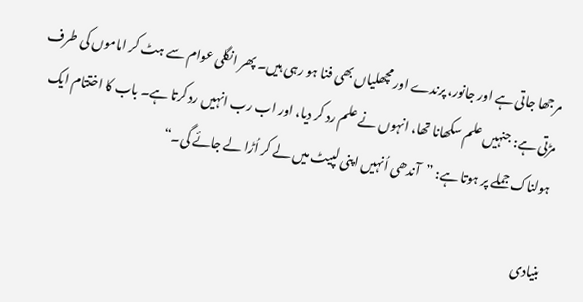مرجھا جاتی ہے اور جانور، پرندے اور مچھلیاں بھی فنا ہو رہی ہیں۔ پھر انگلی عوام سے ہٹ کر اماموں کی طرف مڑتی ہے: جنہیں علم سکھانا تھا، انہوں نے علم رد کر دیا، اور اب رب انہیں رد کرتا ہے۔ باب کا اختتام ایک ہولناک جملے پر ہوتا ہے: ”آندھی اُنہیں اپنی لپیٹ میں لے کر اُڑا لے جائے گی۔“

بنیادی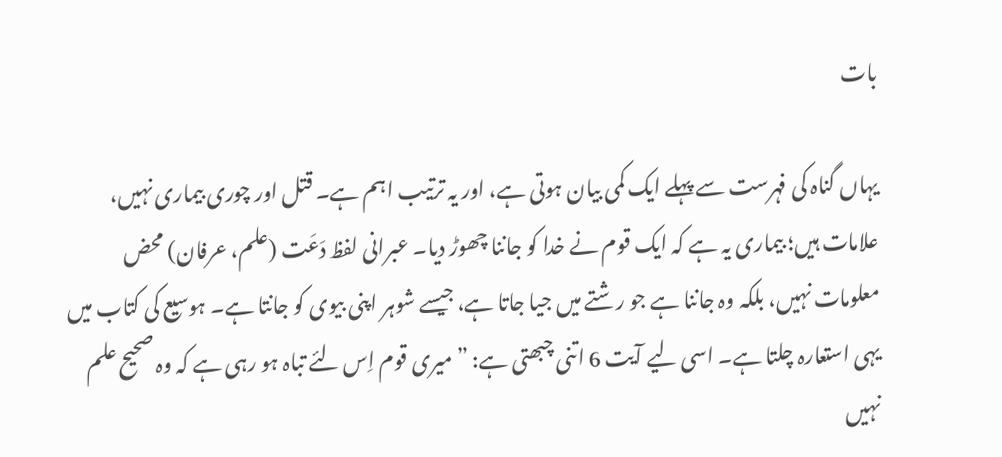بات

یہاں گناہ کی فہرست سے پہلے ایک کمی بیان ہوتی ہے، اور یہ ترتیب اہم ہے۔ قتل اور چوری بیماری نہیں، علامات ہیں؛ بیماری یہ ہے کہ ایک قوم نے خدا کو جاننا چھوڑ دیا۔ عبرانی لفظ دَعَت (علم، عرفان) محض معلومات نہیں، بلکہ وہ جاننا ہے جو رشتے میں جیا جاتا ہے، جیسے شوہر اپنی بیوی کو جانتا ہے۔ ہوسیع کی کتاب میں یہی استعارہ چلتا ہے۔ اسی لیے آیت 6 اتنی چبھتی ہے: ”میری قوم اِس لئے تباہ ہو رہی ہے کہ وہ صحیح علم نہیں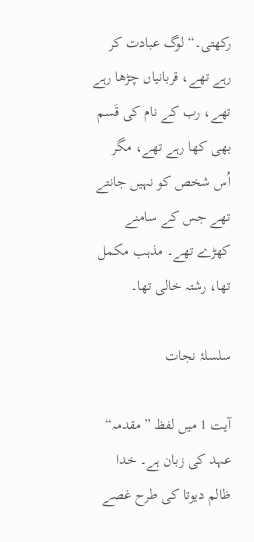رکھتی۔“ لوگ عبادت کر رہے تھے، قربانیاں چڑھا رہے تھے، رب کے نام کی قَسم بھی کھا رہے تھے، مگر اُس شخص کو نہیں جانتے تھے جس کے سامنے کھڑے تھے۔ مذہب مکمل تھا، رشتہ خالی تھا۔

سلسلۂ نجات

آیت 1 میں لفظ ”مقدمہ“ عہد کی زبان ہے۔ خدا ظالم دیوتا کی طرح غصے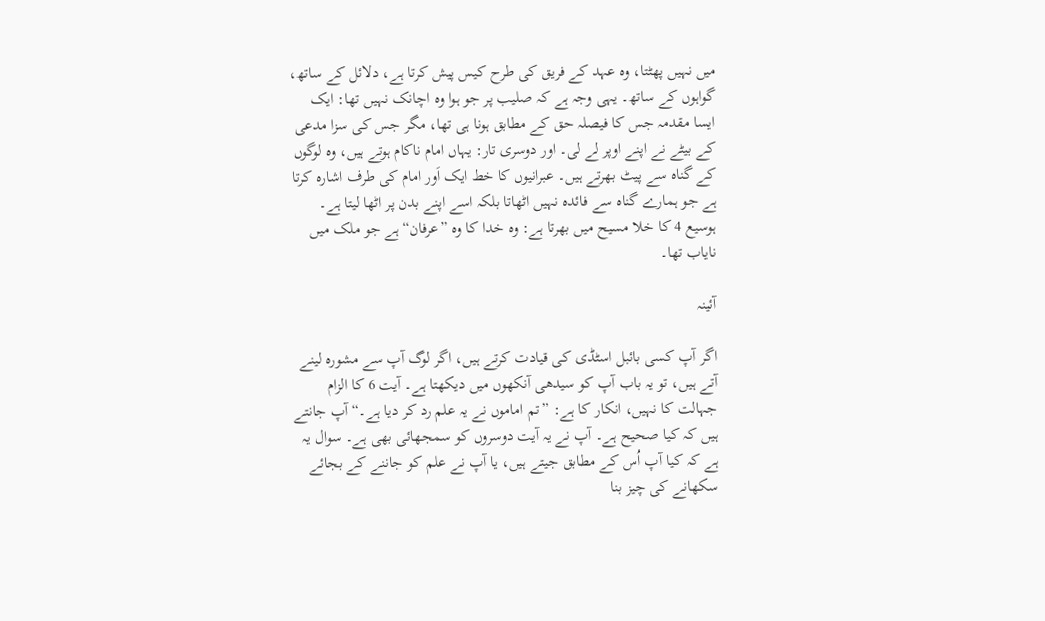میں نہیں پھٹتا، وہ عہد کے فریق کی طرح کیس پیش کرتا ہے، دلائل کے ساتھ، گواہوں کے ساتھ۔ یہی وجہ ہے کہ صلیب پر جو ہوا وہ اچانک نہیں تھا: ایک ایسا مقدمہ جس کا فیصلہ حق کے مطابق ہونا ہی تھا، مگر جس کی سزا مدعی کے بیٹے نے اپنے اوپر لے لی۔ اور دوسری تار: یہاں امام ناکام ہوتے ہیں، وہ لوگوں کے گناہ سے پیٹ بھرتے ہیں۔ عبرانیوں کا خط ایک اَور امام کی طرف اشارہ کرتا ہے جو ہمارے گناہ سے فائدہ نہیں اٹھاتا بلکہ اسے اپنے بدن پر اٹھا لیتا ہے۔ ہوسیع 4 کا خلا مسیح میں بھرتا ہے: وہ خدا کا وہ ”عرفان“ ہے جو ملک میں نایاب تھا۔

آئینہ

اگر آپ کسی بائبل اسٹڈی کی قیادت کرتے ہیں، اگر لوگ آپ سے مشورہ لینے آتے ہیں، تو یہ باب آپ کو سیدھی آنکھوں میں دیکھتا ہے۔ آیت 6 کا الزام جہالت کا نہیں، انکار کا ہے: ”تم اماموں نے یہ علم رد کر دیا ہے۔“ آپ جانتے ہیں کہ کیا صحیح ہے۔ آپ نے یہ آیت دوسروں کو سمجھائی بھی ہے۔ سوال یہ ہے کہ کیا آپ اُس کے مطابق جیتے ہیں، یا آپ نے علم کو جاننے کے بجائے سکھانے کی چیز بنا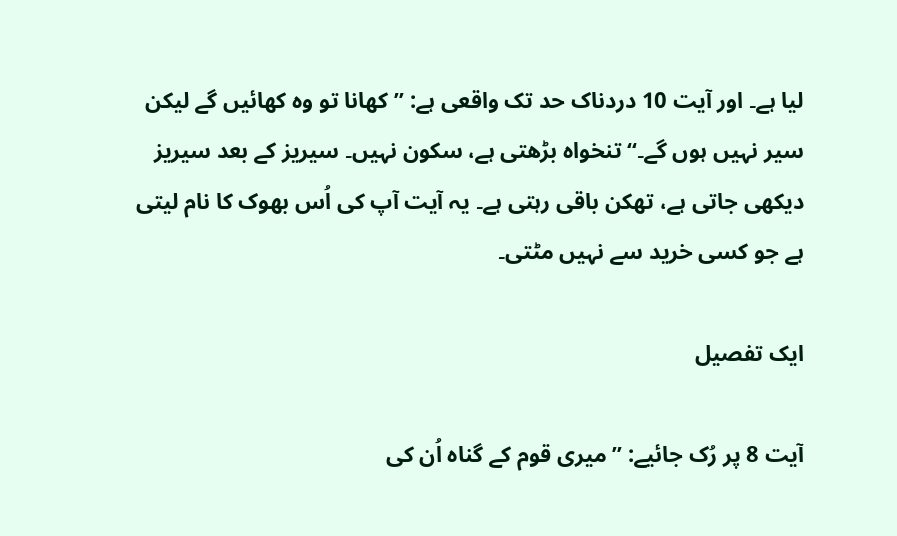لیا ہے۔ اور آیت 10 دردناک حد تک واقعی ہے: ”کھانا تو وہ کھائیں گے لیکن سیر نہیں ہوں گے۔“ تنخواہ بڑھتی ہے، سکون نہیں۔ سیریز کے بعد سیریز دیکھی جاتی ہے، تھکن باقی رہتی ہے۔ یہ آیت آپ کی اُس بھوک کا نام لیتی ہے جو کسی خرید سے نہیں مٹتی۔

ایک تفصیل

آیت 8 پر رُک جائیے: ”میری قوم کے گناہ اُن کی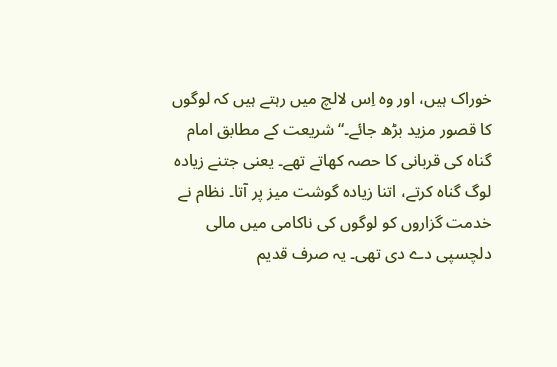خوراک ہیں، اور وہ اِس لالچ میں رہتے ہیں کہ لوگوں کا قصور مزید بڑھ جائے۔“ شریعت کے مطابق امام گناہ کی قربانی کا حصہ کھاتے تھے۔ یعنی جتنے زیادہ لوگ گناہ کرتے، اتنا زیادہ گوشت میز پر آتا۔ نظام نے خدمت گزاروں کو لوگوں کی ناکامی میں مالی دلچسپی دے دی تھی۔ یہ صرف قدیم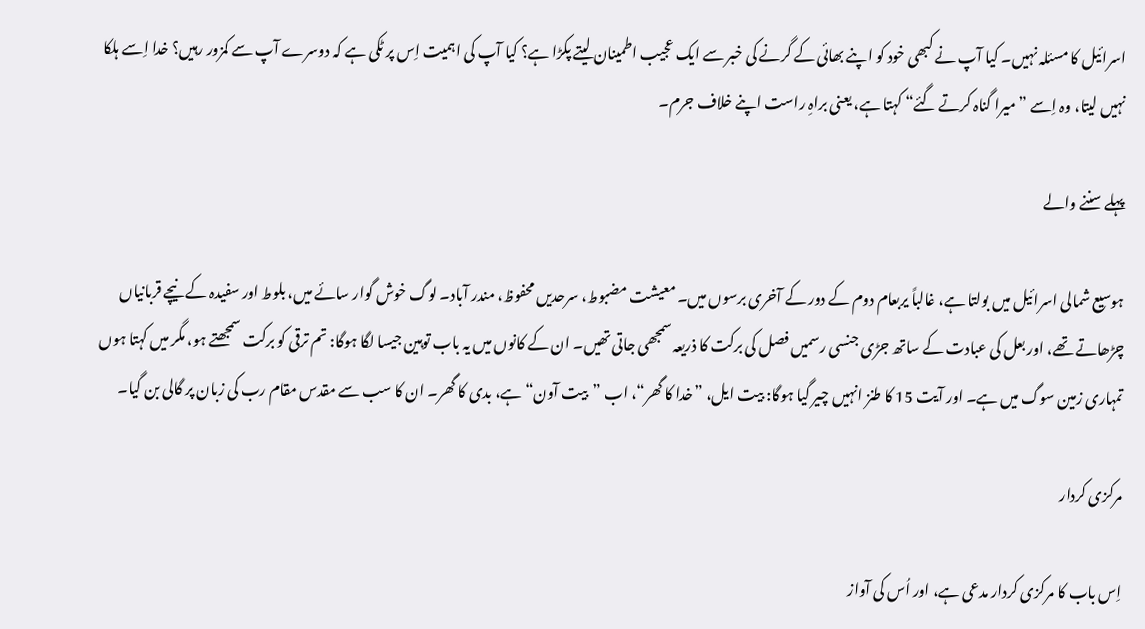اسرائیل کا مسئلہ نہیں۔ کیا آپ نے کبھی خود کو اپنے بھائی کے گرنے کی خبر سے ایک عجیب اطمینان لیتے پکڑا ہے؟ کیا آپ کی اہمیت اِس پر ٹکی ہے کہ دوسرے آپ سے کمزور رہیں؟ خدا اِسے ہلکا نہیں لیتا، وہ اِسے ”میرا گناہ کرتے گئے“ کہتا ہے، یعنی براہِ راست اپنے خلاف جرم۔

پہلے سننے والے

ہوسیع شمالی اسرائیل میں بولتا ہے، غالباً یربعام دوم کے دور کے آخری برسوں میں۔ معیشت مضبوط، سرحدیں محفوظ، مندر آباد۔ لوگ خوش گوار سائے میں، بلوط اور سفیدہ کے نیچے قربانیاں چڑھاتے تھے، اور بعل کی عبادت کے ساتھ جڑی جنسی رسمیں فصل کی برکت کا ذریعہ سمجھی جاتی تھیں۔ ان کے کانوں میں یہ باب توہین جیسا لگا ہوگا: تم ترقی کو برکت سمجھتے ہو، مگر میں کہتا ہوں تمہاری زمین سوگ میں ہے۔ اور آیت 15 کا طنز انہیں چیر گیا ہوگا: بیت ایل، ”خدا کا گھر“، اب ”بیت آون“ ہے، بدی کا گھر۔ ان کا سب سے مقدس مقام رب کی زبان پر گالی بن گیا۔

مرکزی کردار

اِس باب کا مرکزی کردار مدعی ہے، اور اُس کی آواز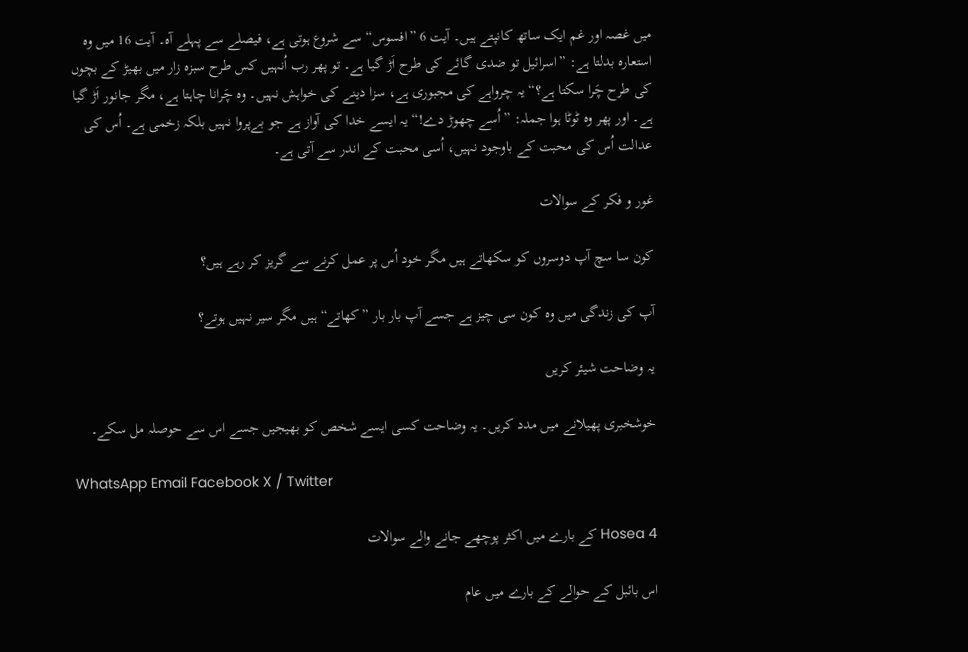میں غصہ اور غم ایک ساتھ کانپتے ہیں۔ آیت 6 ”افسوس“ سے شروع ہوتی ہے، فیصلے سے پہلے آہ۔ آیت 16 میں وہ استعارہ بدلتا ہے: ”اسرائیل تو ضدی گائے کی طرح اَڑ گیا ہے۔ تو پھر رب اُنہیں کس طرح سبزہ زار میں بھیڑ کے بچوں کی طرح چَرا سکتا ہے؟“ یہ چرواہے کی مجبوری ہے، سزا دینے کی خواہش نہیں۔ وہ چَرانا چاہتا ہے، مگر جانور اَڑ گیا ہے۔ اور پھر وہ ٹوٹا ہوا جملہ: ”اُسے چھوڑ دے!“ یہ ایسے خدا کی آواز ہے جو بےپروا نہیں بلکہ زخمی ہے۔ اُس کی عدالت اُس کی محبت کے باوجود نہیں، اُسی محبت کے اندر سے آتی ہے۔

غور و فکر کے سوالات

کون سا سچ آپ دوسروں کو سکھاتے ہیں مگر خود اُس پر عمل کرنے سے گریز کر رہے ہیں؟

آپ کی زندگی میں وہ کون سی چیز ہے جسے آپ بار بار ”کھاتے“ ہیں مگر سیر نہیں ہوتے؟

یہ وضاحت شیئر کریں

خوشخبری پھیلانے میں مدد کریں۔ یہ وضاحت کسی ایسے شخص کو بھیجیں جسے اس سے حوصلہ مل سکے۔

WhatsApp Email Facebook X / Twitter

Hosea 4 کے بارے میں اکثر پوچھے جانے والے سوالات

اس بائبل کے حوالے کے بارے میں عام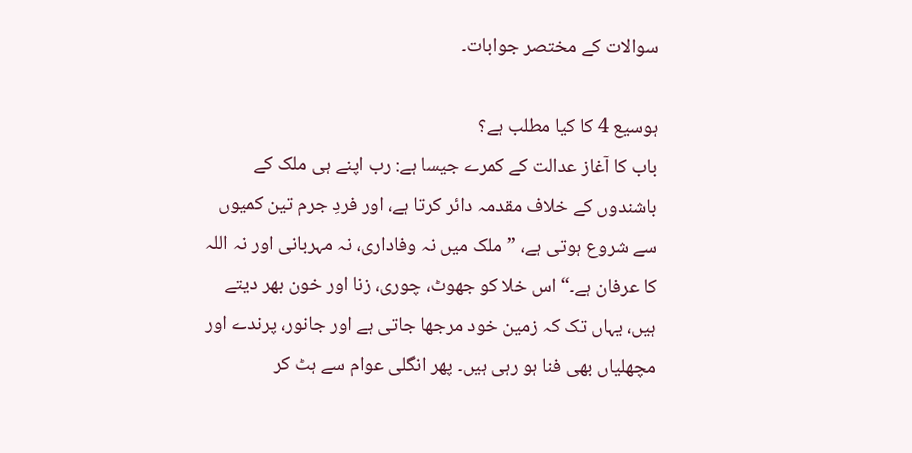سوالات کے مختصر جوابات۔

ہوسیع 4 کا کیا مطلب ہے؟
باب کا آغاز عدالت کے کمرے جیسا ہے: رب اپنے ہی ملک کے باشندوں کے خلاف مقدمہ دائر کرتا ہے، اور فردِ جرم تین کمیوں سے شروع ہوتی ہے، ”ملک میں نہ وفاداری، نہ مہربانی اور نہ اللہ کا عرفان ہے۔“ اس خلا کو جھوٹ، چوری، زنا اور خون بھر دیتے ہیں، یہاں تک کہ زمین خود مرجھا جاتی ہے اور جانور، پرندے اور مچھلیاں بھی فنا ہو رہی ہیں۔ پھر انگلی عوام سے ہٹ کر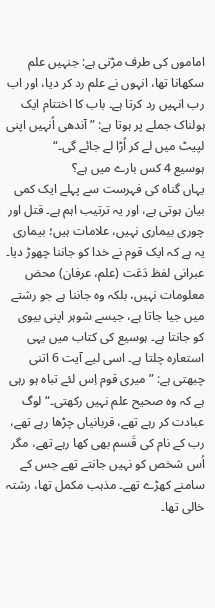اماموں کی طرف مڑتی ہے: جنہیں علم سکھانا تھا، انہوں نے علم رد کر دیا، اور اب رب انہیں رد کرتا ہے۔ باب کا اختتام ایک ہولناک جملے پر ہوتا ہے: ”آندھی اُنہیں اپنی لپیٹ میں لے کر اُڑا لے جائے گی۔“
ہوسیع 4 کس بارے میں ہے؟
یہاں گناہ کی فہرست سے پہلے ایک کمی بیان ہوتی ہے، اور یہ ترتیب اہم ہے۔ قتل اور چوری بیماری نہیں، علامات ہیں؛ بیماری یہ ہے کہ ایک قوم نے خدا کو جاننا چھوڑ دیا۔ عبرانی لفظ دَعَت (علم، عرفان) محض معلومات نہیں، بلکہ وہ جاننا ہے جو رشتے میں جیا جاتا ہے، جیسے شوہر اپنی بیوی کو جانتا ہے۔ ہوسیع کی کتاب میں یہی استعارہ چلتا ہے۔ اسی لیے آیت 6 اتنی چبھتی ہے: ”میری قوم اِس لئے تباہ ہو رہی ہے کہ وہ صحیح علم نہیں رکھتی۔“ لوگ عبادت کر رہے تھے، قربانیاں چڑھا رہے تھے، رب کے نام کی قَسم بھی کھا رہے تھے، مگر اُس شخص کو نہیں جانتے تھے جس کے سامنے کھڑے تھے۔ مذہب مکمل تھا، رشتہ خالی تھا۔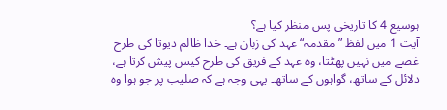ہوسیع 4 کا تاریخی پس منظر کیا ہے؟
آیت 1 میں لفظ ”مقدمہ“ عہد کی زبان ہے۔ خدا ظالم دیوتا کی طرح غصے میں نہیں پھٹتا، وہ عہد کے فریق کی طرح کیس پیش کرتا ہے، دلائل کے ساتھ، گواہوں کے ساتھ۔ یہی وجہ ہے کہ صلیب پر جو ہوا وہ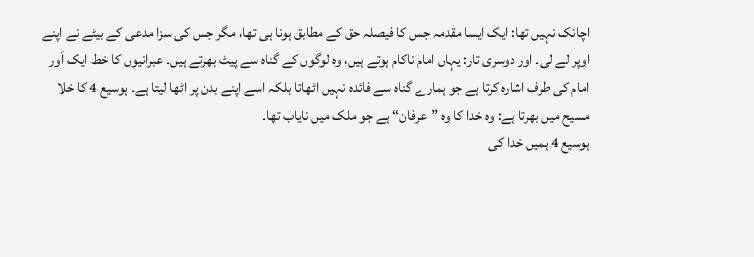اچانک نہیں تھا: ایک ایسا مقدمہ جس کا فیصلہ حق کے مطابق ہونا ہی تھا، مگر جس کی سزا مدعی کے بیٹے نے اپنے اوپر لے لی۔ اور دوسری تار: یہاں امام ناکام ہوتے ہیں، وہ لوگوں کے گناہ سے پیٹ بھرتے ہیں۔ عبرانیوں کا خط ایک اَور امام کی طرف اشارہ کرتا ہے جو ہمارے گناہ سے فائدہ نہیں اٹھاتا بلکہ اسے اپنے بدن پر اٹھا لیتا ہے۔ ہوسیع 4 کا خلا مسیح میں بھرتا ہے: وہ خدا کا وہ ”عرفان“ ہے جو ملک میں نایاب تھا۔
ہوسیع 4 ہمیں خدا کی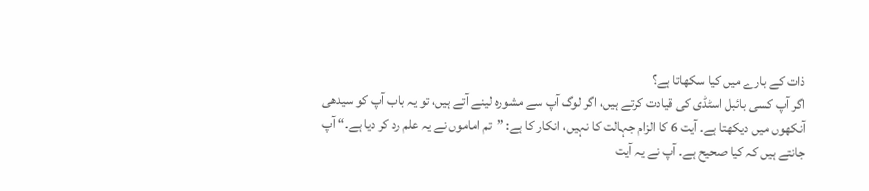ذات کے بارے میں کیا سکھاتا ہے؟
اگر آپ کسی بائبل اسٹڈی کی قیادت کرتے ہیں، اگر لوگ آپ سے مشورہ لینے آتے ہیں، تو یہ باب آپ کو سیدھی آنکھوں میں دیکھتا ہے۔ آیت 6 کا الزام جہالت کا نہیں، انکار کا ہے: ”تم اماموں نے یہ علم رد کر دیا ہے۔“ آپ جانتے ہیں کہ کیا صحیح ہے۔ آپ نے یہ آیت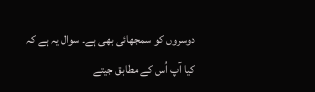دوسروں کو سمجھائی بھی ہے۔ سوال یہ ہے کہ کیا آپ اُس کے مطابق جیتے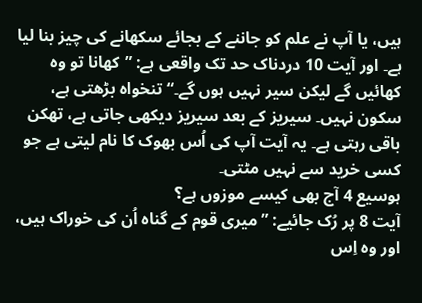ہیں، یا آپ نے علم کو جاننے کے بجائے سکھانے کی چیز بنا لیا ہے۔ اور آیت 10 دردناک حد تک واقعی ہے: ”کھانا تو وہ کھائیں گے لیکن سیر نہیں ہوں گے۔“ تنخواہ بڑھتی ہے، سکون نہیں۔ سیریز کے بعد سیریز دیکھی جاتی ہے، تھکن باقی رہتی ہے۔ یہ آیت آپ کی اُس بھوک کا نام لیتی ہے جو کسی خرید سے نہیں مٹتی۔
ہوسیع 4 آج بھی کیسے موزوں ہے؟
آیت 8 پر رُک جائیے: ”میری قوم کے گناہ اُن کی خوراک ہیں، اور وہ اِس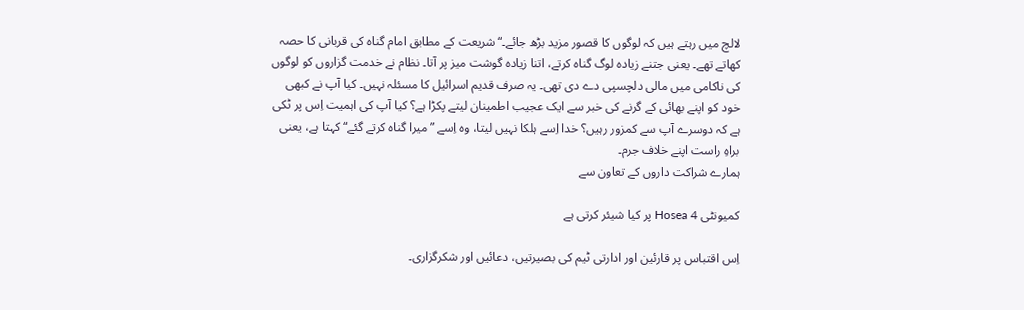لالچ میں رہتے ہیں کہ لوگوں کا قصور مزید بڑھ جائے۔“ شریعت کے مطابق امام گناہ کی قربانی کا حصہ کھاتے تھے۔ یعنی جتنے زیادہ لوگ گناہ کرتے، اتنا زیادہ گوشت میز پر آتا۔ نظام نے خدمت گزاروں کو لوگوں کی ناکامی میں مالی دلچسپی دے دی تھی۔ یہ صرف قدیم اسرائیل کا مسئلہ نہیں۔ کیا آپ نے کبھی خود کو اپنے بھائی کے گرنے کی خبر سے ایک عجیب اطمینان لیتے پکڑا ہے؟ کیا آپ کی اہمیت اِس پر ٹکی ہے کہ دوسرے آپ سے کمزور رہیں؟ خدا اِسے ہلکا نہیں لیتا، وہ اِسے ”میرا گناہ کرتے گئے“ کہتا ہے، یعنی براہِ راست اپنے خلاف جرم۔
ہمارے شراکت داروں کے تعاون سے

کمیونٹی Hosea 4 پر کیا شیئر کرتی ہے

اِس اقتباس پر قارئین اور ادارتی ٹیم کی بصیرتیں، دعائیں اور شکرگزاری۔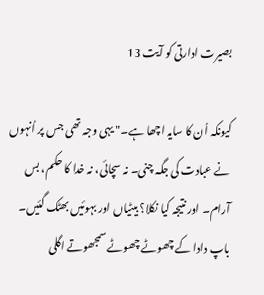بصیرت ادارتی کو آیت 13

کیونکہ اُن کا سایہ اچھا ہے۔" یہی وجہ تھی جس پر اُنہوں نے عبادت کی جگہ چنی۔ نہ سچائی، نہ خدا کا حکم، بس آرام۔ اور نتیجہ کیا نکلا؟ بیٹیاں اور بہوئیں بھٹک گئیں۔ باپ دادا کے چھوٹے چھوٹے سمجھوتے اگلی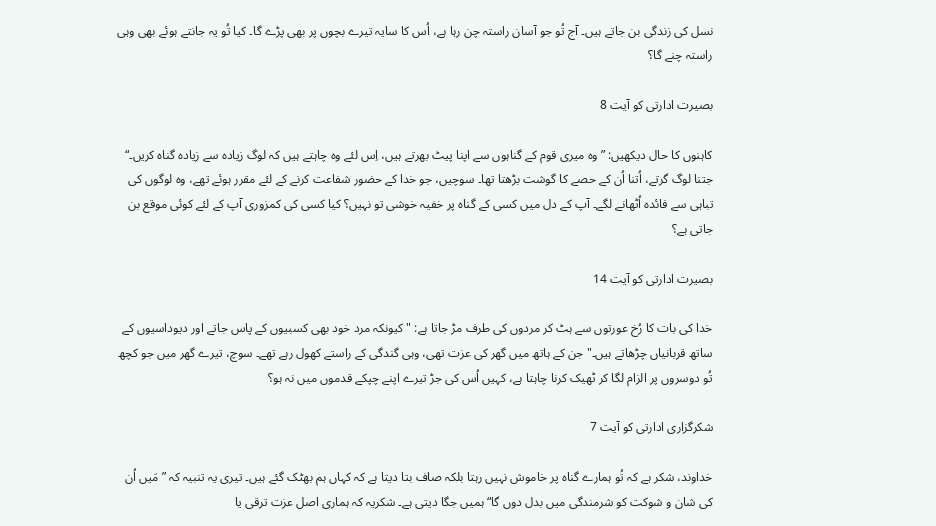نسل کی زندگی بن جاتے ہیں۔ آج تُو جو آسان راستہ چن رہا ہے، اُس کا سایہ تیرے بچوں پر بھی پڑے گا۔ کیا تُو یہ جانتے ہوئے بھی وہی راستہ چنے گا؟

بصیرت ادارتی کو آیت 8

کاہنوں کا حال دیکھیں: ”وہ میری قوم کے گناہوں سے اپنا پیٹ بھرتے ہیں، اِس لئے وہ چاہتے ہیں کہ لوگ زیادہ سے زیادہ گناہ کریں۔“ جتنا لوگ گرتے، اُتنا اُن کے حصے کا گوشت بڑھتا تھا۔ سوچیں، جو خدا کے حضور شفاعت کرنے کے لئے مقرر ہوئے تھے، وہ لوگوں کی تباہی سے فائدہ اُٹھانے لگے۔ آپ کے دل میں کسی کے گناہ پر خفیہ خوشی تو نہیں؟ کیا کسی کی کمزوری آپ کے لئے کوئی موقع بن جاتی ہے؟

بصیرت ادارتی کو آیت 14

خدا کی بات کا رُخ عورتوں سے ہٹ کر مردوں کی طرف مڑ جاتا ہے: "کیونکہ مرد خود بھی کسبیوں کے پاس جاتے اور دیوداسیوں کے ساتھ قربانیاں چڑھاتے ہیں۔" جن کے ہاتھ میں گھر کی عزت تھی، وہی گندگی کے راستے کھول رہے تھے۔ سوچ، تیرے گھر میں جو کچھ تُو دوسروں پر الزام لگا کر ٹھیک کرنا چاہتا ہے، کہیں اُس کی جڑ تیرے اپنے چپکے قدموں میں نہ ہو؟

شکرگزاری ادارتی کو آیت 7

خداوند، شکر ہے کہ تُو ہمارے گناہ پر خاموش نہیں رہتا بلکہ صاف بتا دیتا ہے کہ کہاں ہم بھٹک گئے ہیں۔ تیری یہ تنبیہ کہ ”مَیں اُن کی شان و شوکت کو شرمندگی میں بدل دوں گا“ ہمیں جگا دیتی ہے۔ شکریہ کہ ہماری اصل عزت ترقی یا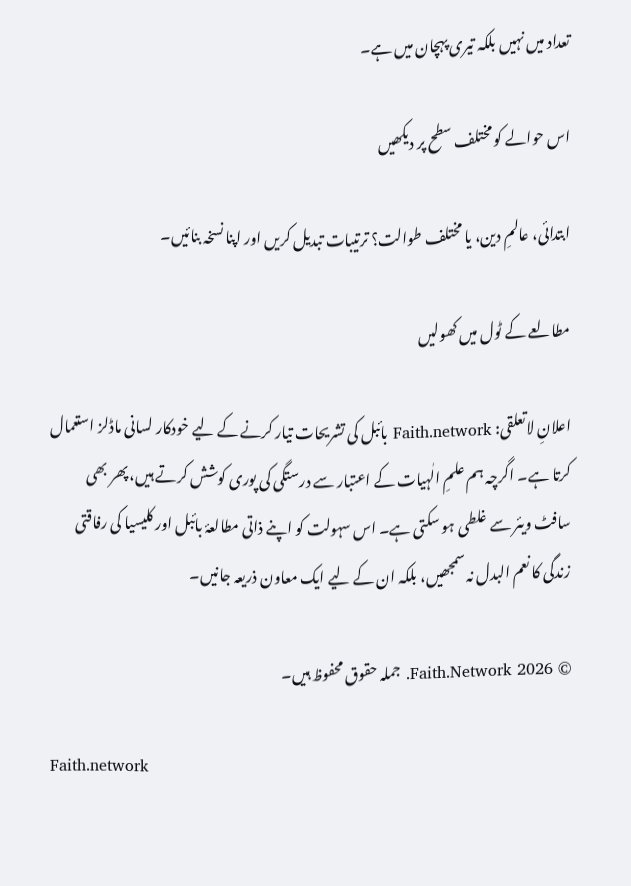تعداد میں نہیں بلکہ تیری پہچان میں ہے۔

اس حوالے کو مختلف سطح پر دیکھیں

ابتدائی، عالمِ دین، یا مختلف طوالت؟ ترتیبات تبدیل کریں اور اپنا نسخہ بنائیں۔

مطالعے کے ٹول میں کھولیں

اعلانِ لاتعلقی: Faith.network بائبل کی تشریحات تیار کرنے کے لیے خودکار لسانی ماڈلز استعمال کرتا ہے۔ اگرچہ ہم علمِ الٰہیات کے اعتبار سے درستگی کی پوری کوشش کرتے ہیں، پھر بھی سافٹ ویئر سے غلطی ہو سکتی ہے۔ اس سہولت کو اپنے ذاتی مطالعۂ بائبل اور کلیسیا کی رفاقتی زندگی کا نعم البدل نہ سمجھیں، بلکہ ان کے لیے ایک معاون ذریعہ جانیں۔

© 2026 Faith.Network. جملہ حقوق محفوظ ہیں۔

Faith.network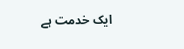ایک خدمت ہے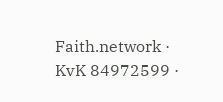Faith.network · KvK 84972599 ·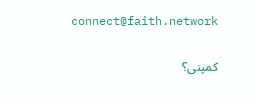connect@faith.network

کمپنی؟